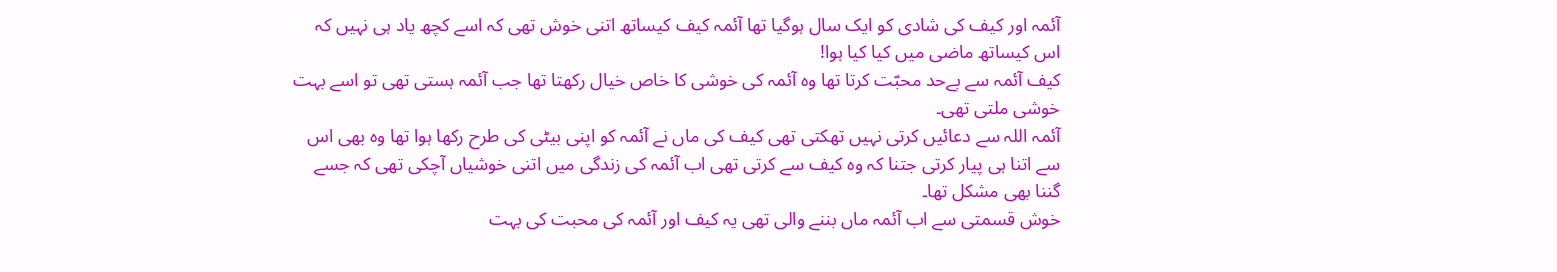آئمہ اور کیف کی شادی کو ایک سال ہوگیا تھا آئمہ کیف کیساتھ اتنی خوش تھی کہ اسے کچھ یاد ہی نہیں کہ اس کیساتھ ماضی میں کیا کیا ہوا!
کیف آئمہ سے بےحد محبّت کرتا تھا وہ آئمہ کی خوشی کا خاص خیال رکھتا تھا جب آئمہ ہستی تھی تو اسے بہت خوشی ملتی تھی۔
آئمہ اللہ سے دعائیں کرتی نہیں تھکتی تھی کیف کی ماں نے آئمہ کو اپنی بیٹی کی طرح رکھا ہوا تھا وہ بھی اس سے اتنا ہی پیار کرتی جتنا کہ وہ کیف سے کرتی تھی اب آئمہ کی زندگی میں اتنی خوشیاں آچکی تھی کہ جسے گننا بھی مشکل تھا۔
خوش قسمتی سے اب آئمہ ماں بننے والی تھی یہ کیف اور آئمہ کی محبت کی بہت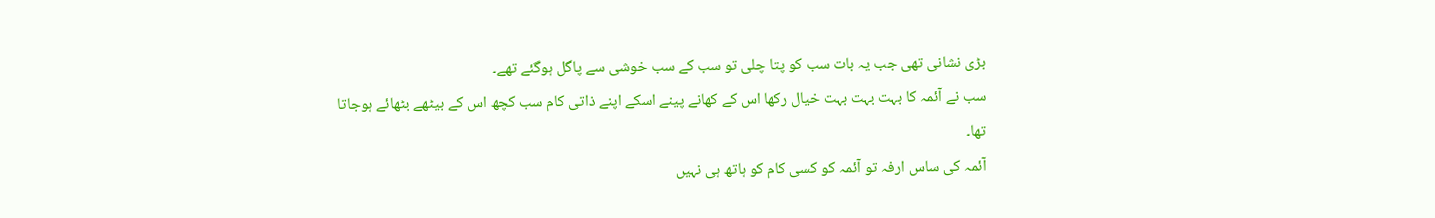بڑی نشانی تھی جب یہ بات سب کو پتا چلی تو سب کے سب خوشی سے پاگل ہوگئے تھے۔
سب نے آئمہ کا بہت بہت بہت خیال رکھا اس کے کھانے پینے اسکے اپنے ذاتی کام سب کچھ اس کے بیٹھے بٹھائے ہوجاتا تھا۔
آئمہ کی ساس ارفہ تو آئمہ کو کسی کام کو ہاتھ ہی نہیں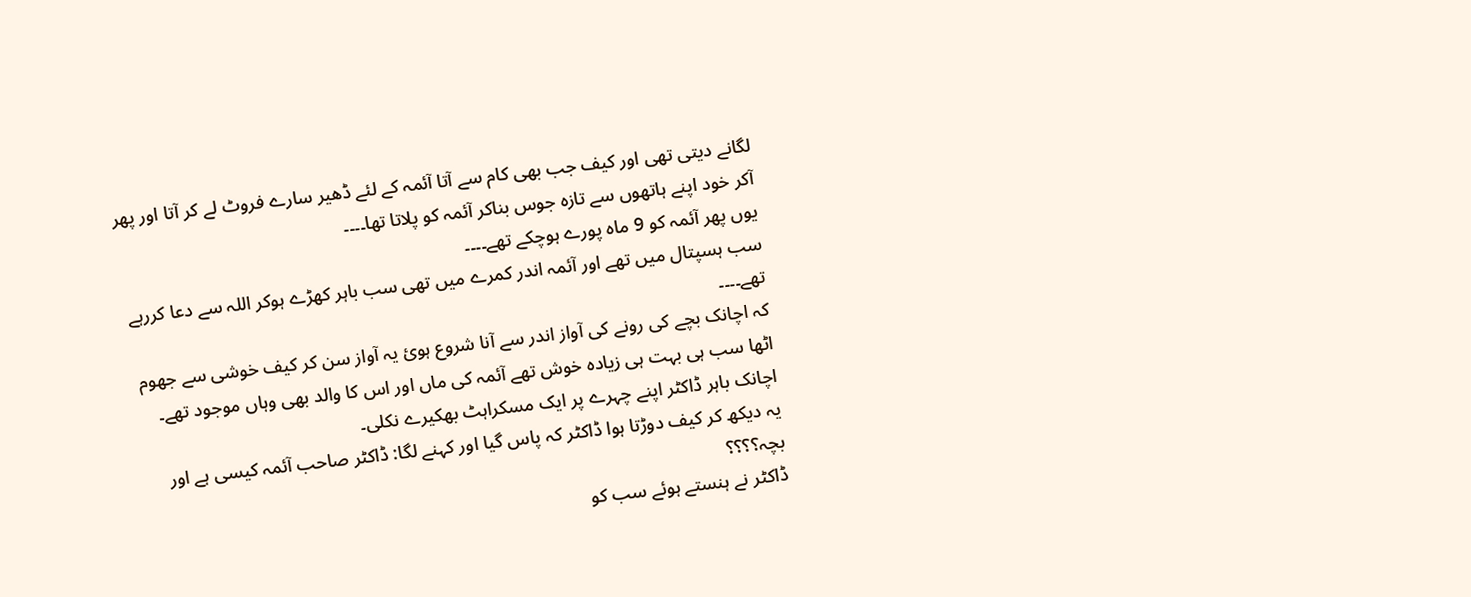لگانے دیتی تھی اور کیف جب بھی کام سے آتا آئمہ کے لئے ڈھیر سارے فروٹ لے کر آتا اور پھر آکر خود اپنے ہاتھوں سے تازہ جوس بناکر آئمہ کو پلاتا تھا۔۔۔۔
یوں پھر آئمہ کو 9 ماہ پورے ہوچکے تھے۔۔۔۔
سب ہسپتال میں تھے اور آئمہ اندر کمرے میں تھی سب باہر کھڑے ہوکر اللہ سے دعا کررہے تھے۔۔۔۔
کہ اچانک بچے کی رونے کی آواز اندر سے آنا شروع ہوئ یہ آواز سن کر کیف خوشی سے جھوم اٹھا سب ہی بہت ہی زیادہ خوش تھے آئمہ کی ماں اور اس کا والد بھی وہاں موجود تھے۔
اچانک باہر ڈاکٹر اپنے چہرے پر ایک مسکراہٹ بھکیرے نکلی۔
یہ دیکھ کر کیف دوڑتا ہوا ڈاکٹر کہ پاس گیا اور کہنے لگا: ڈاکٹر صاحب آئمہ کیسی ہے اور بچہ؟؟؟؟
ڈاکٹر نے ہنستے ہوئے سب کو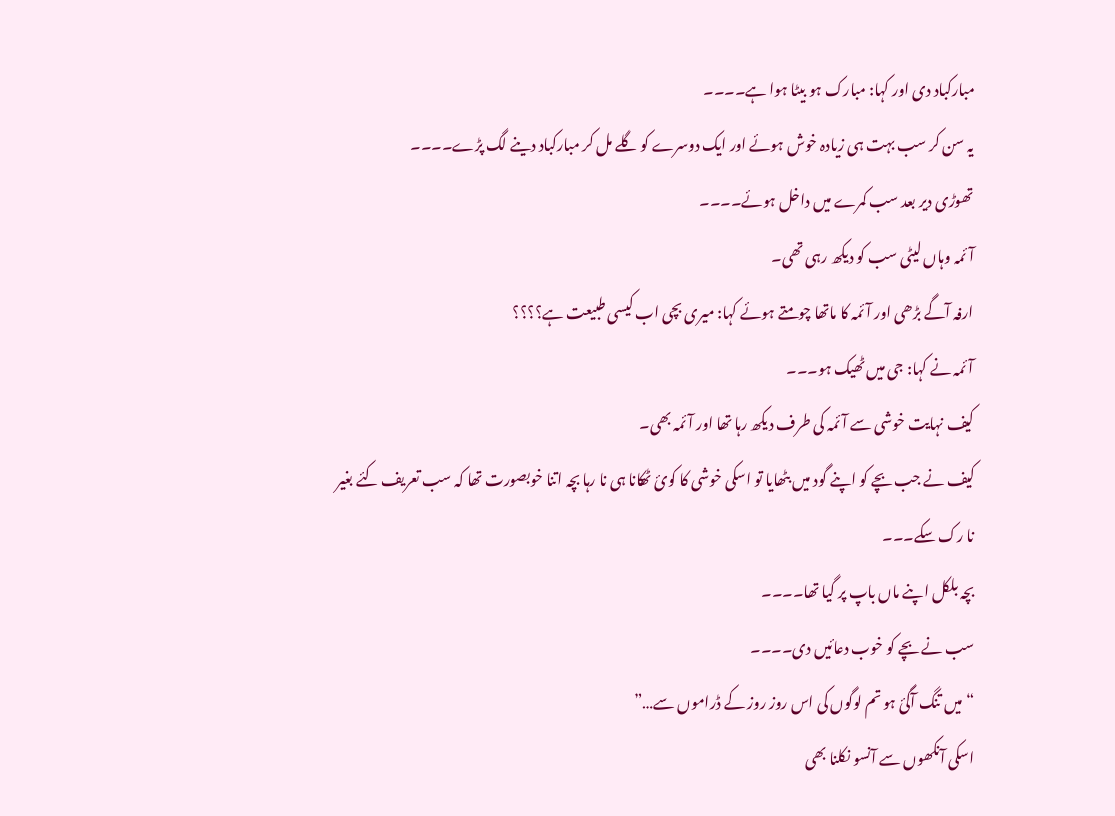مبارکباد دی اور کہا: مبارک ہو بیٹا ہوا ہے۔۔۔۔
یہ سن کر سب بہت ہی زیادہ خوش ہوئے اور ایک دوسرے کو گلے مل کر مبارکباد دینے لگ پڑے۔۔۔۔
تھوڑی دیر بعد سب کمرے میں داخل ہوئے۔۔۔۔
آئمہ وہاں لیٹی سب کو دیکھ رہی تھی۔
ارفہ آگے بڑھی اور آئمہ کا ماتھا چومتے ہوئے کہا: میری بچی اب کیسی طبیعت ہے؟؟؟؟
آئمہ نے کہا: جی میں ٹھیک ہو۔۔۔
کیف نہایت خوشی سے آئمہ کی طرف دیکھ رہا تھا اور آئمہ بھی۔
کیف نے جب بچے کو اپنے گود میں بٹھایا تو اسکی خوشی کا کوئ ٹھکانا ہی نا رہا بچہ اتنا خوبصورت تھا کہ سب تعریف کئے بغیر نا رک سکے۔۔۔
بچہ بلکل اپنے ماں باپ پر گیا تھا۔۔۔۔
سب نے بچے کو خوب دعائیں دی۔۔۔۔
“میں تنگ آگئ ہو تم لوگوں کی اس روز روز کے ڈراموں سے…”
اسکی آنکھوں سے آنسو نکلنا بھی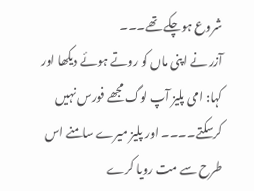شروع ہوچکے تھے۔۔۔
آزر نے اپنی ماں کو روتے ہوئے دیکھا اور کہا: امی پلیز آپ لوگ مجھے فورس نہیں کرسکتے۔۔۔۔ اور پلیز میرے سامنے اس طرح سے مت رویا کرے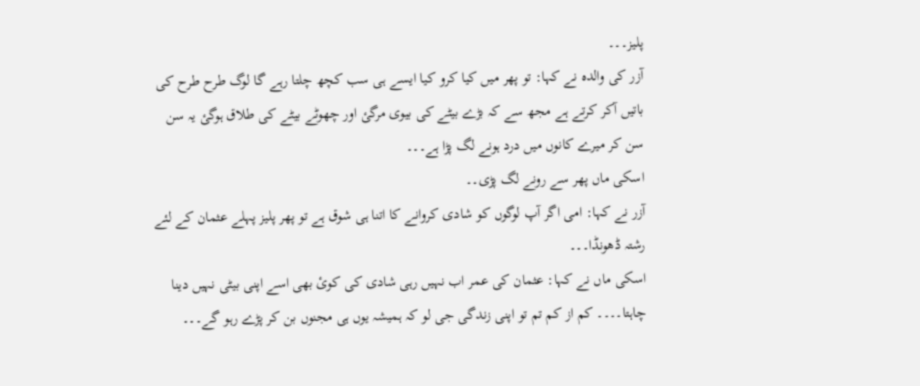پلیز۔۔۔
آزر کی والدہ نے کہا: تو پھر میں کیا کرو کیا ایسے ہی سب کچھ چلتا رہے گا لوگ طرح طرح کی باتیں آکر کرتے ہے مجھ سے کہ بڑے بیٹے کی بیوی مرگئ اور چھوٹے بیٹے کی طلاق ہوگئ یہ سن سن کر میرے کانوں میں درد ہونے لگ پڑا ہے۔۔۔
اسکی ماں پھر سے رونے لگ پڑی۔۔
آزر نے کہا: امی اگر آپ لوگوں کو شادی کروانے کا اتنا ہی شوق ہے تو پھر پلیز پہلے عثمان کے لئے رشتہ ڈھونڈا۔۔۔
اسکی ماں نے کہا: عثمان کی عمر اب نہیں رہی شادی کی کوئ بھی اسے اپنی بیٹی نہیں دینا چاہتا۔۔۔۔ کم از کم تم تو اپنی زندگی جی لو کہ ہمیشہ یوں ہی مجنوں بن کر پڑے رہو گے۔۔۔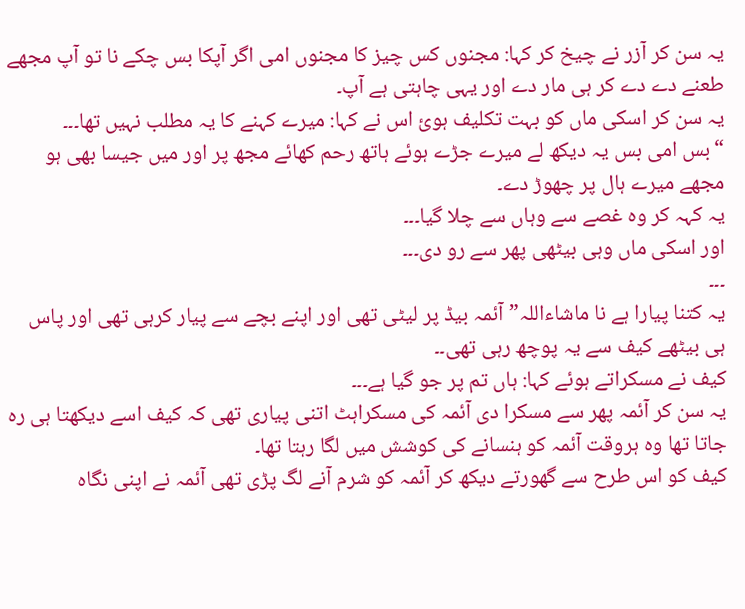یہ سن کر آزر نے چیخ کر کہا: مجنوں کس چیز کا مجنوں امی اگر آپکا بس چکے نا تو آپ مجھے طعنے دے دے کر ہی مار دے اور یہی چاہتی ہے آپ۔
یہ سن کر اسکی ماں کو بہت تکلیف ہوئ اس نے کہا: میرے کہنے کا یہ مطلب نہیں تھا۔۔۔
“بس امی بس یہ دیکھ لے میرے جڑے ہوئے ہاتھ رحم کھائے مجھ پر اور میں جیسا بھی ہو مجھے میرے ہال پر چھوڑ دے۔
یہ کہہ کر وہ غصے سے وہاں سے چلا گیا۔۔۔
اور اسکی ماں وہی بیٹھی پھر سے رو دی۔۔۔
۔۔۔
یہ کتنا پیارا ہے نا ماشاءاللہ” آئمہ بیڈ پر لیٹی تھی اور اپنے بچے سے پیار کرہی تھی اور پاس ہی بیٹھے کیف سے یہ پوچھ رہی تھی۔۔
کیف نے مسکراتے ہوئے کہا: ہاں تم پر جو گیا ہے۔۔۔
یہ سن کر آئمہ پھر سے مسکرا دی آئمہ کی مسکراہٹ اتنی پیاری تھی کہ کیف اسے دیکھتا ہی رہ جاتا تھا وہ ہروقت آئمہ کو ہنسانے کی کوشش میں لگا رہتا تھا۔
کیف کو اس طرح سے گھورتے دیکھ کر آئمہ کو شرم آنے لگ پڑی تھی آئمہ نے اپنی نگاہ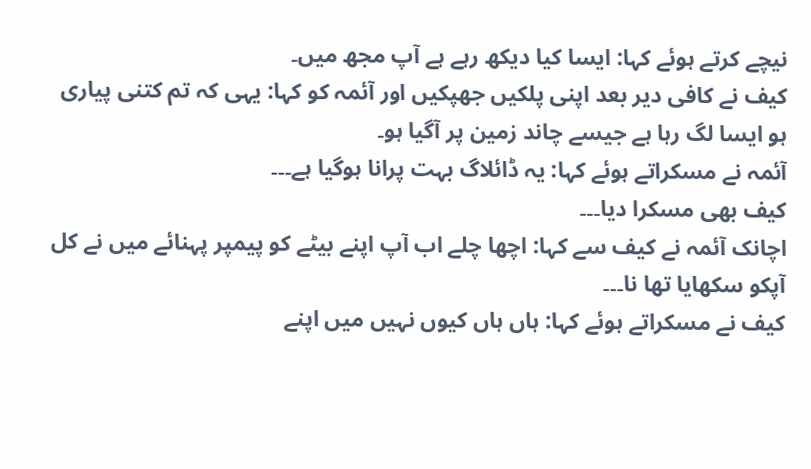نیچے کرتے ہوئے کہا: ایسا کیا دیکھ رہے ہے آپ مجھ میں۔
کیف نے کافی دیر بعد اپنی پلکیں جھپکیں اور آئمہ کو کہا: یہی کہ تم کتنی پیاری ہو ایسا لگ رہا ہے جیسے چاند زمین پر آگیا ہو۔
آئمہ نے مسکراتے ہوئے کہا: یہ ڈائلاگ بہت پرانا ہوگیا ہے۔۔۔
کیف بھی مسکرا دیا۔۔۔
اچانک آئمہ نے کیف سے کہا: اچھا چلے اب آپ اپنے بیٹے کو پیمپر پہنائے میں نے کل آپکو سکھایا تھا نا۔۔۔
کیف نے مسکراتے ہوئے کہا: ہاں ہاں کیوں نہیں میں اپنے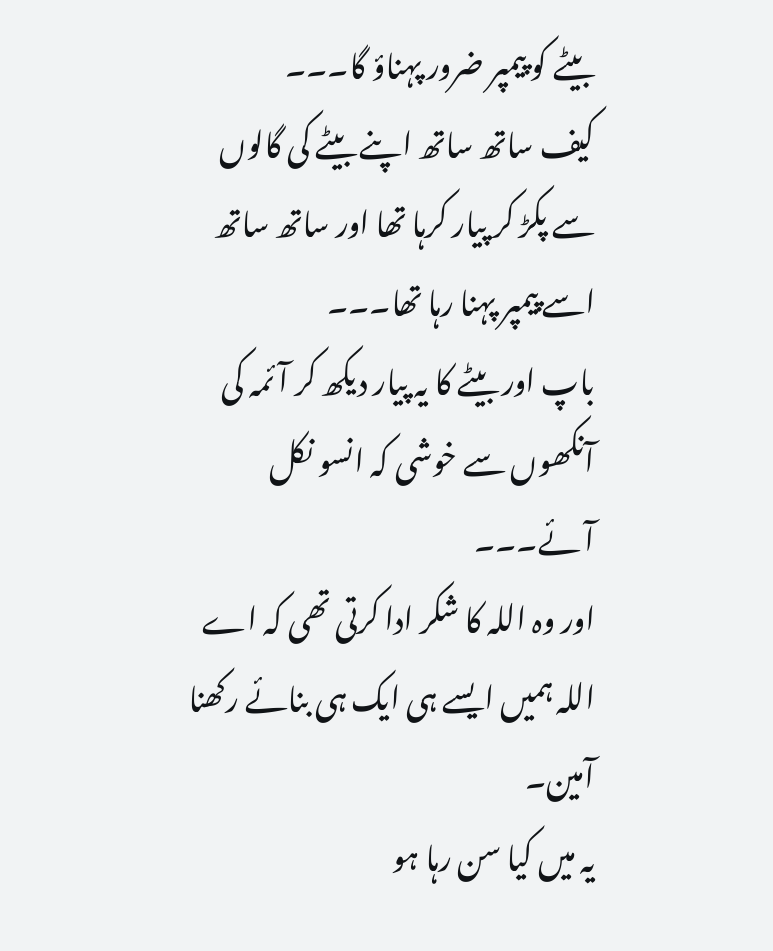بیٹے کو پیمپر ضرور پہناؤ گا۔۔۔
کیف ساتھ ساتھ اپنے بیٹے کی گالوں سے پکڑ کر پیار کرہا تھا اور ساتھ ساتھ اسے پیمپر پہنا رہا تھا۔۔۔
باپ اور بیٹے کا یہ پیار دیکھ کر آئمہ کی آنکھوں سے خوشی کہ انسو نکل آئے۔۔۔
اور وہ اللہ کا شکر ادا کرتی تھی کہ اے اللہ ہمیں ایسے ہی ایک ہی بنائے رکھنا آمین۔
یہ میں کیا سن رہا ہو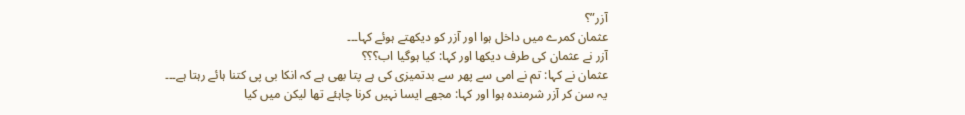آزر”؟
عثمان کمرے میں داخل ہوا اور آزر کو دیکھتے ہوئے کہا۔۔۔
آزر نے عثمان کی طرف دیکھا اور کہا: کیا ہوگیا اب؟؟؟
عثمان نے کہا: تم نے امی سے پھر سے بدتمیزی کی ہے پتا بھی ہے کہ انکا بی پی کتنا ہائے رہتا ہے۔۔۔
یہ سن کر آزر شرمندہ ہوا اور کہا: مجھے ایسا نہیں کرنا چاہئے تھا لیکن میں کیا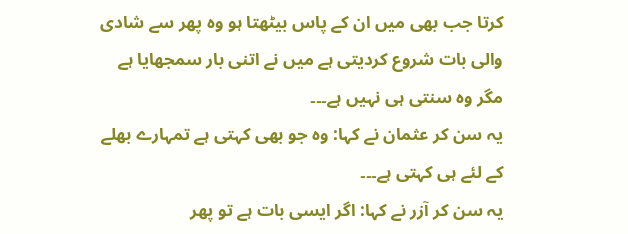کرتا جب بھی میں ان کے پاس بیٹھتا ہو وہ پھر سے شادی والی بات شروع کردیتی ہے میں نے اتنی بار سمجھایا ہے مگر وہ سنتی ہی نہیں ہے۔۔۔
یہ سن کر عثمان نے کہا: وہ جو بھی کہتی ہے تمہارے بھلے کے لئے ہی کہتی ہے۔۔۔
یہ سن کر آزر نے کہا: اگر ایسی بات ہے تو پھر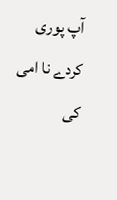آپ پوری کردے نا امی کی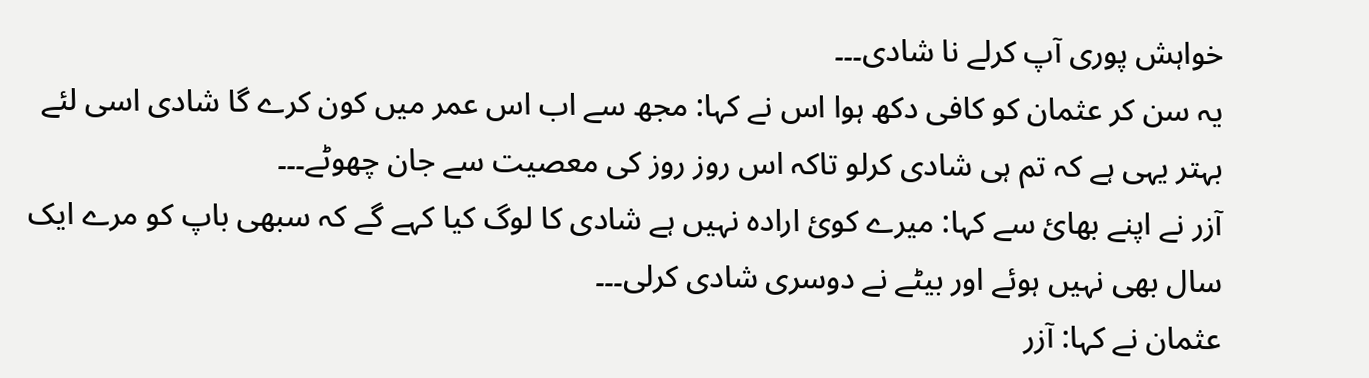خواہش پوری آپ کرلے نا شادی۔۔۔
یہ سن کر عثمان کو کافی دکھ ہوا اس نے کہا: مجھ سے اب اس عمر میں کون کرے گا شادی اسی لئے بہتر یہی ہے کہ تم ہی شادی کرلو تاکہ اس روز روز کی معصیت سے جان چھوٹے۔۔۔
آزر نے اپنے بھائ سے کہا: میرے کوئ ارادہ نہیں ہے شادی کا لوگ کیا کہے گے کہ سبھی باپ کو مرے ایک سال بھی نہیں ہوئے اور بیٹے نے دوسری شادی کرلی۔۔۔
عثمان نے کہا: آزر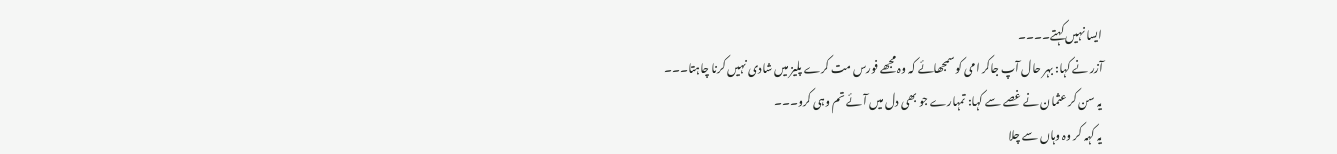ایسا نہیں کہتے۔۔۔۔
آزر نے کہا: بہر حال آپ جاکر امی کو سمجھائے کہ وہ مجھے فورس مت کرے پلیز میں شادی نہیں کرنا چاہتا۔۔۔
یہ سن کر عثمان نے غصے سے کہا: تمہارے جو بھی دل میں آئے تم وہی کرو۔۔۔
یہ کہہ کر وہ وہاں سے چلا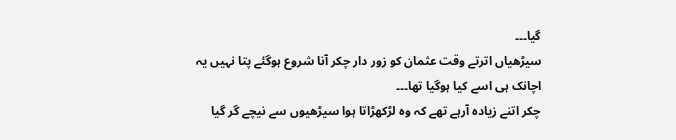گیا۔۔۔
سیڑھیاں اترتے وقت عثمان کو زور دار چکر آنا شروع ہوگئے پتا نہیں یہ اچانک ہی اسے کیا ہوگیا تھا۔۔۔
چکر اتنے زیادہ آرہے تھے کہ وہ لڑکھڑاتا ہوا سیڑھیوں سے نیچے گر گیا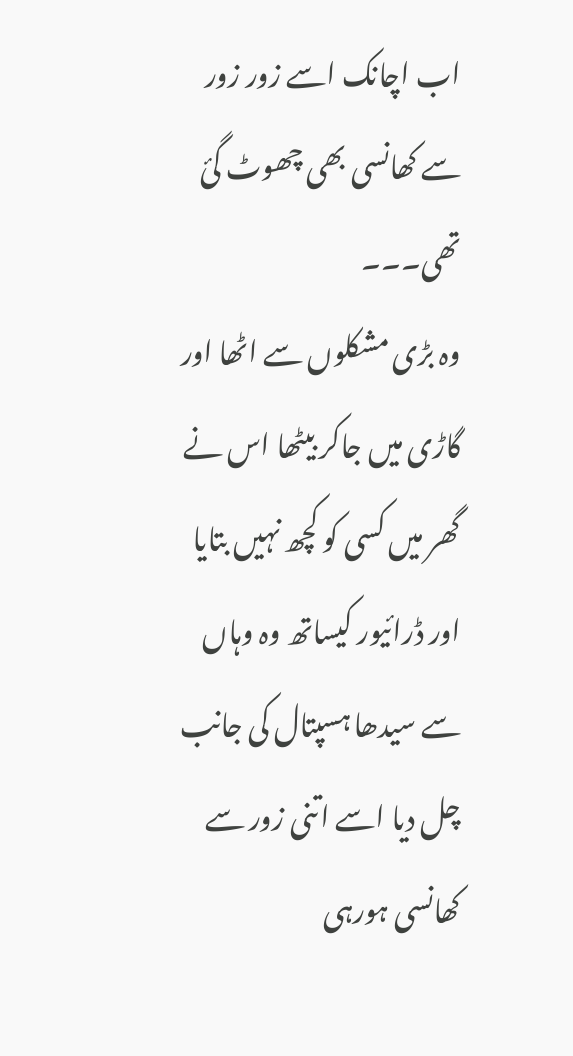اب اچانک اسے زور زور سے کھانسی بھی چھوٹ گئ تھی۔۔۔
وہ بڑی مشکلوں سے اٹھا اور گاڑی میں جاکر بیٹھا اس نے گھر میں کسی کو کچھ نہیں بتایا اور ڈرائیور کیساتھ وہ وہاں سے سیدھا ہسپتال کی جانب چل دیا اسے اتنی زور سے کھانسی ہورہی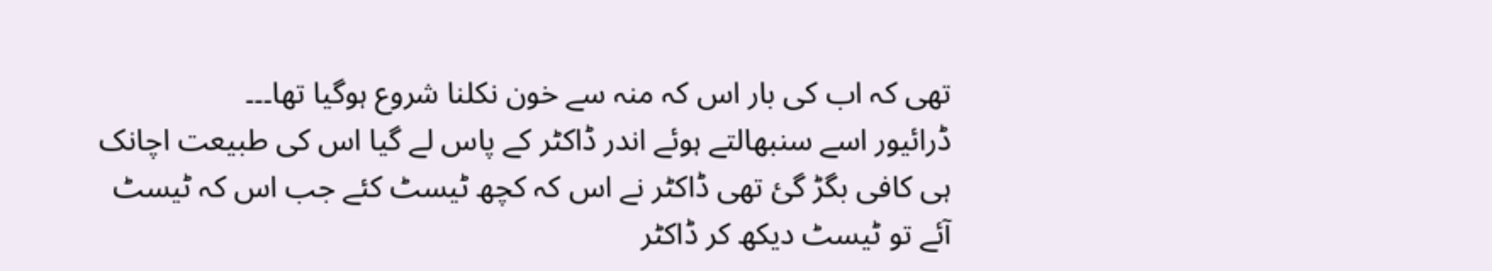تھی کہ اب کی بار اس کہ منہ سے خون نکلنا شروع ہوگیا تھا۔۔۔
ڈرائیور اسے سنبھالتے ہوئے اندر ڈاکٹر کے پاس لے گیا اس کی طبیعت اچانک ہی کافی بگڑ گئ تھی ڈاکٹر نے اس کہ کچھ ٹیسٹ کئے جب اس کہ ٹیسٹ آئے تو ٹیسٹ دیکھ کر ڈاکٹر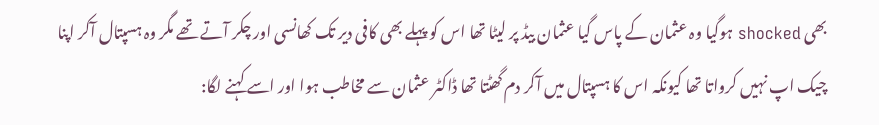بھی shocked ہوگیا وہ عثمان کے پاس گیا عثمان بیڈ پر لیٹا تھا اس کو پہلے بھی کافی دیر تک کھانسی اور چکر آتے تھے مگر وہ ہسپتال آکر اپنا چیک اپ نہیں کرواتا تھا کیونکہ اس کا ہسپتال میں آکر دم گھٹتا تھا ڈاکٹر عثمان سے مخاطب ہوا اور اسے کہنے لگا: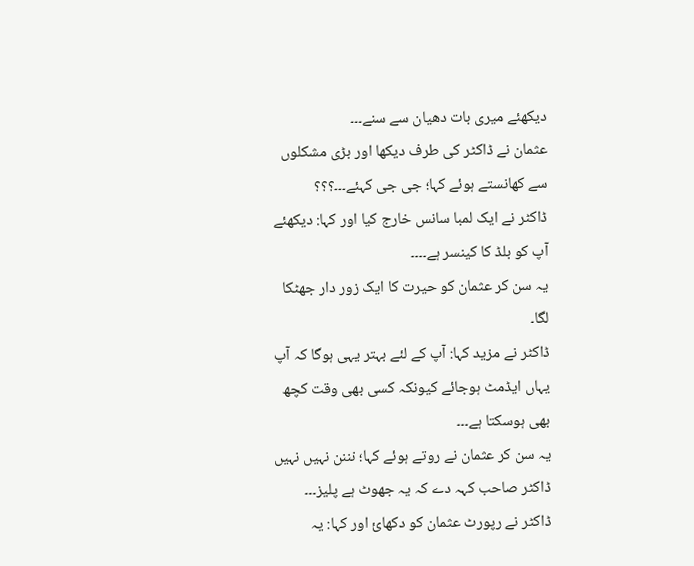دیکھئے میری بات دھیان سے سنے۔۔۔
عثمان نے ڈاکٹر کی طرف دیکھا اور بڑی مشکلوں سے کھانستے ہوئے کہا؛ جی جی کہئے۔۔۔؟؟؟
ڈاکٹر نے ایک لمبا سانس خارج کیا اور کہا: دیکھئے آپ کو بلڈ کا کینسر ہے۔۔۔۔
یہ سن کر عثمان کو حیرت کا ایک زور دار جھٹکا لگا۔
ڈاکٹر نے مزید کہا: آپ کے لئے بہتر یہی ہوگا کہ آپ یہاں ایڈمٹ ہوجائے کیونکہ کسی بھی وقت کچھ بھی ہوسکتا ہے۔۔۔
یہ سن کر عثمان نے روتے ہوئے کہا؛ نننن نہیں نہیں ڈاکٹر صاحب کہہ دے کہ یہ جھوٹ ہے پلیز۔۔۔
ڈاکٹر نے رپورٹ عثمان کو دکھائ اور کہا: یہ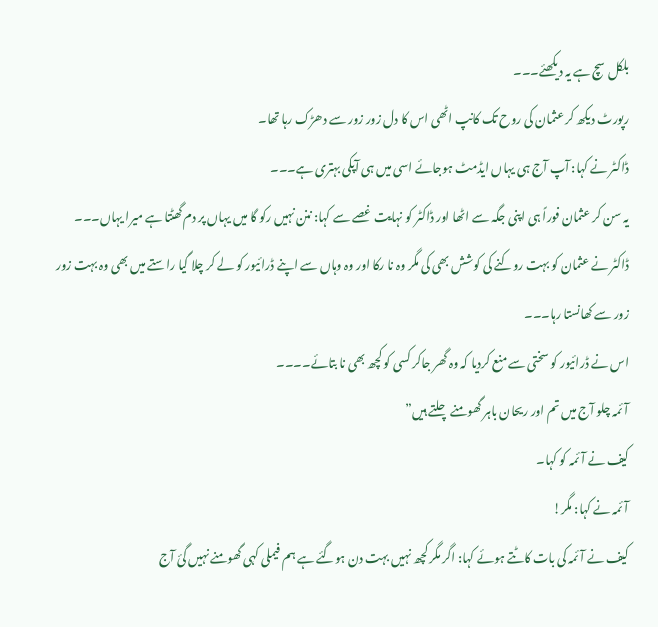بلکل سچ ہے یہ دیکھئے۔۔۔
رپورٹ دیکھ کر عثمان کی روح تک کانپ اٹھی اس کا دل زور زور سے دھڑک رہا تھا۔
ڈاکٹر نے کہا: آپ آج ہی یہاں ایڈمٹ ہوجائے اسی میں ہی آپکی بہتری ہے۔۔۔
یہ سن کر عثمان فوراً ہی اپنی جگہ سے اٹھا اور ڈاکٹر کو نہایت غصے سے کہا: ننن نہیں رکو گا میں یہاں پر دم گھٹتا ہے میرا یہاں۔۔۔
ڈاکٹر نے عثمان کو بہت روکنے کی کوشش بھی کی مگر وہ نا رکا اور وہ وہاں سے اپنے ڈرائیور کو لے کر چلا گیا راستے میں بھی وہ بہت زور زور سے کھانستا رہا۔۔۔
اس نے ڈرائیور کو سختی سے منع کردیا کہ وہ گھر جاکر کسی کو کچھ بھی نا بتائے۔۔۔۔
آئمہ چلو آج میں تم اور ریحان باہر گھومنے چلتے ہیں”
کیف نے آئمہ کو کہا۔
آئمہ نے کہا: مگر!
کیف نے آئمہ کی بات کاٹتے ہوئے کہا: اگر مگر کچھ نہیں بہت دن ہوگئے ہے ہم فیملی کہی گھومنے نہیں گئ آج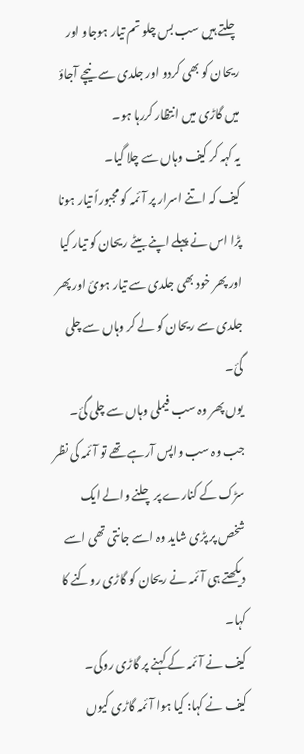چلتے ہیں سب بس چلو تم تیار ہوجاو اور ریحان کو بھی کردو اور جلدی سے نیچے آجاؤ میں گاڑی میں انتظار کررہا ہو۔
یہ کہہ کر کیف وہاں سے چلا گیا۔
کیف کہ اتنے اسرار پر آئمہ کو مجبوراً تیار ہونا پڑا اس نے پہلے اپنے بیٹے ریحان کو تیار کیا اور پھر خود بھی جلدی سے تیار ہوئ اور پھر جلدی سے ریحان کو لے کر وہاں سے چلی گئ۔
یوں پھر وہ سب فیملی وہاں سے چلی گئ۔
جب وہ سب واپس آرہے تھے تو آئمہ کی نظر سڑک کے کنارے پر چلنے والے ایک شخص پر پڑی شاید وہ اسے جانتی تھی اسے دیکھتے ہی آئمہ نے ریحان کو گاڑی روکنے کا کہا۔
کیف نے آئمہ کے کہنے پر گاڑی روکی۔
کیف نے کہا: کیا ہوا آئمہ گاڑی کیوں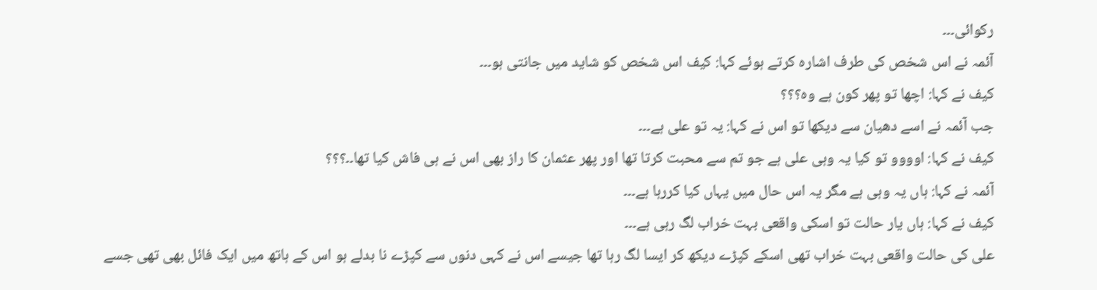رکوائی۔۔۔
آئمہ نے اس شخص کی طرف اشارہ کرتے ہوئے کہا: کیف اس شخص کو شاید میں جانتی ہو۔۔۔
کیف نے کہا: اچھا تو پھر کون ہے وہ؟؟؟
جب آئمہ نے اسے دھیان سے دیکھا تو اس نے کہا: یہ تو علی ہے۔۔۔
کیف نے کہا: اوووو تو کیا یہ وہی علی ہے جو تم سے محبت کرتا تھا اور پھر عثمان کا راز بھی اس نے ہی فاش کیا تھا۔۔؟؟؟
آئمہ نے کہا: ہاں یہ وہی ہے مگر یہ اس حال میں یہاں کیا کررہا ہے۔۔۔
کیف نے کہا: ہاں یار حالت تو اسکی واقعی بہت خراب لگ رہی ہے۔۔۔
علی کی حالت واقعی بہت خراب تھی اسکے کپڑے دیکھ کر ایسا لگ رہا تھا جیسے اس نے کہی دنوں سے کپڑے نا بدلے ہو اس کے ہاتھ میں ایک فائل بھی تھی جسے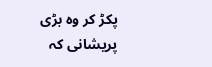پکڑ کر وہ بڑی پریشانی کہ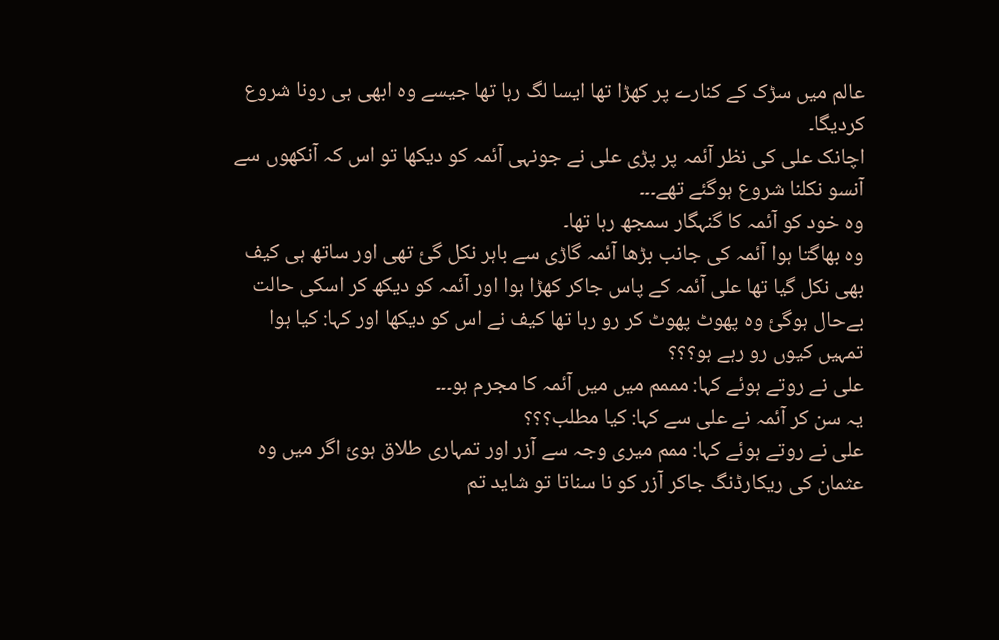عالم میں سڑک کے کنارے پر کھڑا تھا ایسا لگ رہا تھا جیسے وہ ابھی ہی رونا شروع کردیگا۔
اچانک علی کی نظر آئمہ پر پڑی علی نے جونہی آئمہ کو دیکھا تو اس کہ آنکھوں سے آنسو نکلنا شروع ہوگئے تھے۔۔۔
وہ خود کو آئمہ کا گنہگار سمجھ رہا تھا۔
وہ بھاگتا ہوا آئمہ کی جانب بڑھا آئمہ گاڑی سے باہر نکل گئ تھی اور ساتھ ہی کیف بھی نکل گیا تھا علی آئمہ کے پاس جاکر کھڑا ہوا اور آئمہ کو دیکھ کر اسکی حالت بےحال ہوگئ وہ پھوٹ پھوٹ کر رو رہا تھا کیف نے اس کو دیکھا اور کہا: کیا ہوا تمہیں کیوں رو رہے ہو؟؟؟
علی نے روتے ہوئے کہا: مممم میں میں آئمہ کا مجرم ہو۔۔۔
یہ سن کر آئمہ نے علی سے کہا: کیا مطلب؟؟؟
علی نے روتے ہوئے کہا: ممم میری وجہ سے آزر اور تمہاری طلاق ہوئ اگر میں وہ عثمان کی ریکارڈنگ جاکر آزر کو نا سناتا تو شاید تم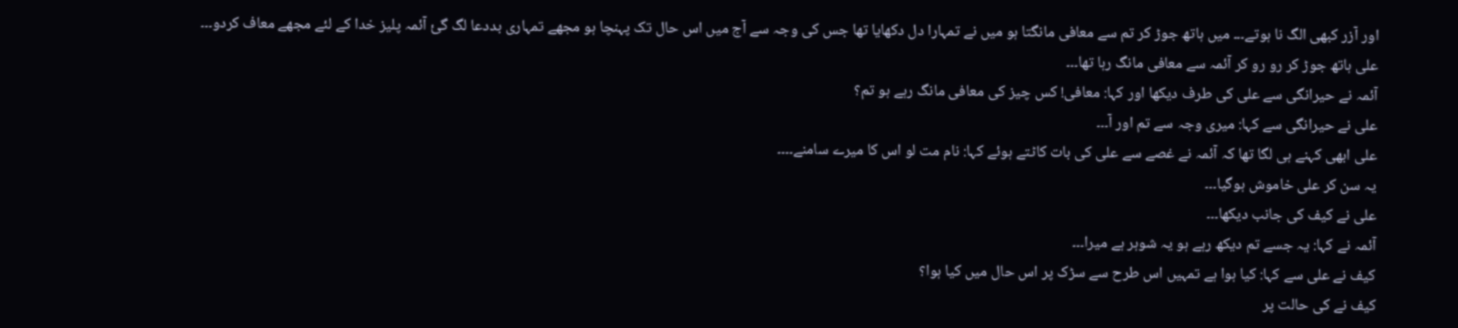اور آزر کبھی الگ نا ہوتے۔۔۔ میں ہاتھ جوڑ کر تم سے معافی مانگتا ہو میں نے تمہارا دل دکھایا تھا جس کی وجہ سے آج میں اس حال تک پہنچا ہو مجھے تمہاری بددعا لگ گئ آئمہ پلیز خدا کے لئے مجھے معاف کردو۔۔۔
علی ہاتھ جوڑ کر رو رو کر آئمہ سے معافی مانگ رہا تھا۔۔۔
آئمہ نے حیرانگی سے علی کی طرف دیکھا اور کہا: معافی! کس چیز کی معافی مانگ رہے ہو تم؟
علی نے حیرانگی سے کہا: میری وجہ سے تم اور آ۔۔۔
علی ابھی کہنے ہی لگا تھا کہ آئمہ نے غصے سے علی کی بات کاٹتے ہوئے کہا: نام مت لو اس کا میرے سامنے۔۔۔۔
یہ سن کر علی خاموش ہوگیا۔۔۔
علی نے کیف کی جانب دیکھا۔۔۔
آئمہ نے کہا: یہ جسے تم دیکھ رہے ہو یہ شوہر ہے میرا۔۔۔
کیف نے علی سے کہا: کیا ہوا ہے تمہیں اس طرح سے سڑک پر اس حال میں کیا ہوا؟
کیف نے کی حالت پر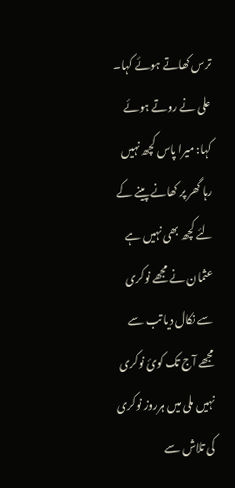ترس کھاتے ہوئے کہا۔
علی نے روتے ہوئے کہا: میرا پاس کچھ نہیں رہا گھر پر کھانے پینے کے لئے کچھ بھی نہیں ہے عثمان نے مجھے نوکری سے نکال دیا تب سے مجھے آج تک کوئ نوکری نہیں ملی میں ہرروز نوکری کی تلاش سے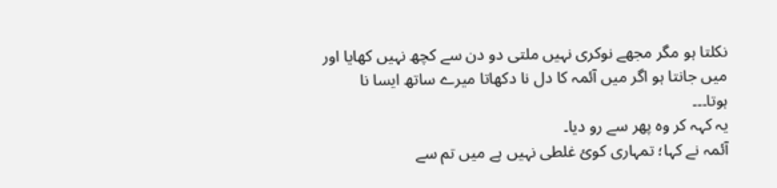نکلتا ہو مگر مجھے نوکری نہیں ملتی دو دن سے کچھ نہیں کھایا اور میں جانتا ہو اگر میں آئمہ کا دل نا دکھاتا میرے ساتھ ایسا نا ہوتا۔۔۔
یہ کہہ کر وہ پھر سے رو دیا۔
آئمہ نے کہا؛ تمہاری کوئ غلطی نہیں ہے میں تم سے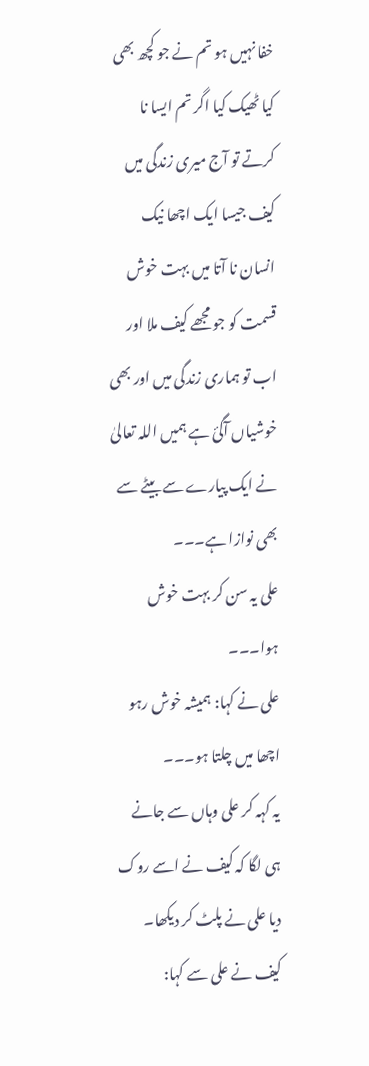خفا نہیں ہو تم نے جو کچھ بھی کیا ٹھیک کیا اگر تم ایسا نا کرتے تو آج میری زندگی میں کیف جیسا ایک اچھا نیک انسان نا آتا میں بہت خوش قسمت کو جو مجھے کیف ملا اور اب تو ہماری زندگی میں اور بھی خوشیاں آگئ ہے ہمیں اللہ تعالیٰ نے ایک پیارے سے بیٹے سے بھی نوازا ہے۔۔۔
علی یہ سن کر بہت خوش ہوا۔۔۔
علی نے کہا: ہمیشہ خوش رہو اچھا میں چلتا ہو۔۔۔
یہ کہہ کر علی وہاں سے جانے ہی لگا کہ کیف نے اسے روک دیا علی نے پلٹ کر دیکھا۔
کیف نے علی سے کہا: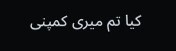کیا تم میری کمپنی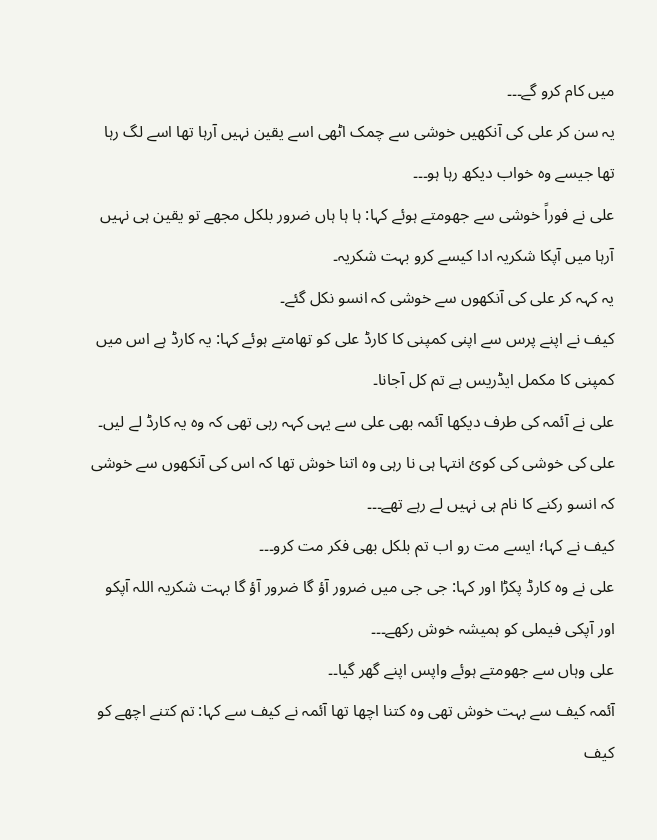میں کام کرو گے۔۔۔
یہ سن کر علی کی آنکھیں خوشی سے چمک اٹھی اسے یقین نہیں آرہا تھا اسے لگ رہا تھا جیسے وہ خواب دیکھ رہا ہو۔۔۔
علی نے فوراً خوشی سے جھومتے ہوئے کہا: ہا ہا ہاں ضرور بلکل مجھے تو یقین ہی نہیں آرہا میں آپکا شکریہ ادا کیسے کرو بہت شکریہ۔
یہ کہہ کر علی کی آنکھوں سے خوشی کہ انسو نکل گئے۔
کیف نے اپنے پرس سے اپنی کمپنی کا کارڈ علی کو تھامتے ہوئے کہا: یہ کارڈ ہے اس میں کمپنی کا مکمل ایڈریس ہے تم کل آجانا۔
علی نے آئمہ کی طرف دیکھا آئمہ بھی علی سے یہی کہہ رہی تھی کہ وہ یہ کارڈ لے لیں۔
علی کی خوشی کی کوئ انتہا ہی نا رہی وہ اتنا خوش تھا کہ اس کی آنکھوں سے خوشی کہ انسو رکنے کا نام ہی نہیں لے رہے تھے۔۔۔
کیف نے کہا؛ ایسے مت رو اب تم بلکل بھی فکر مت کرو۔۔۔
علی نے وہ کارڈ پکڑا اور کہا: جی جی میں ضرور آؤ گا ضرور آؤ گا بہت شکریہ اللہ آپکو اور آپکی فیملی کو ہمیشہ خوش رکھے۔۔۔
علی وہاں سے جھومتے ہوئے واپس اپنے گھر گیا۔۔
آئمہ کیف سے بہت خوش تھی وہ کتنا اچھا تھا آئمہ نے کیف سے کہا: تم کتنے اچھے کو کیف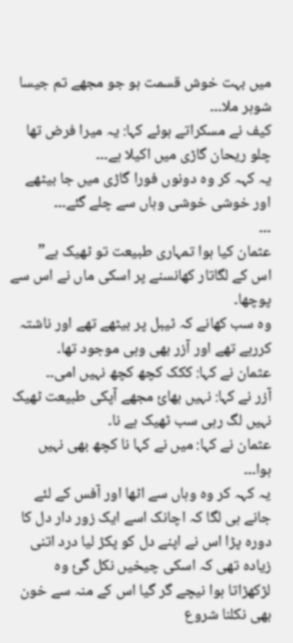میں بہت خوش قسمت ہو جو مجھے تم جیسا شوہر ملا۔۔۔
کیف نے مسکراتے ہوئے کہا: یہ میرا فرض تھا چلو ریحان گاڑی میں اکیلا ہے۔۔۔
یہ کہہ کر وہ دونوں فورا گاڑی میں جا بیٹھے اور خوشی خوشی وہاں سے چلے گئے۔۔۔
۔۔۔
عثمان کیا ہوا تمہاری طبیعت تو ٹھیک ہے”
اس کے لگاتار کھانسنے پر اسکی ماں نے اس سے پوچھا۔
وہ سب کھانے کہ ٹیبل پر بیٹھے تھے اور ناشتہ کررہے تھے اور آزر بھی وہی موجود تھا۔
عثمان نے کہا: ککک کچھ کچھ نہیں امی۔۔
آزر نے کہا: نہیں بھائ مجھے آپکی طبیعت ٹھیک نہیں لگ رہی سب ٹھیک ہے نا۔
عثمان نے کہا: میں نے کہا نا کچھ بھی نہیں ہوا۔۔۔
یہ کہہ کر وہ وہاں سے اٹھا اور آفس کے لئے جانے ہی لگا کہ اچانک اسے ایک زور دار دل کا دورہ پڑا اس نے اپنے دل کو پکڑ لیا درد اتنی زیادہ تھی کہ اسکی چیخیں نکل گئ وہ لڑکھڑاتا ہوا نیچے گر گیا اس کے منہ سے خون بھی نکلنا شروع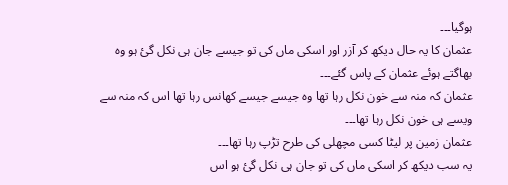ہوگیا۔۔۔
عثمان کا یہ حال دیکھ کر آزر اور اسکی ماں کی تو جیسے جان ہی نکل گئ ہو وہ بھاگتے ہوئے عثمان کے پاس گئے۔۔۔
عثمان کہ منہ سے خون نکل رہا تھا وہ جیسے جیسے کھانس رہا تھا اس کہ منہ سے ویسے ہی خون نکل رہا تھا۔۔۔
عثمان زمین پر لیٹا کسی مچھلی کی طرح تڑپ رہا تھا۔۔۔
یہ سب دیکھ کر اسکی ماں کی تو جان ہی نکل گئ ہو اس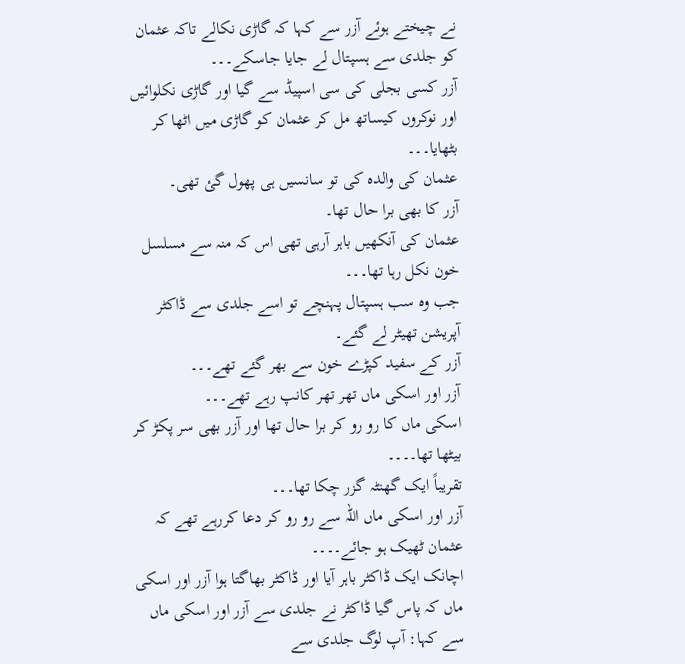نے چیختے ہوئے آزر سے کہا کہ گاڑی نکالے تاکہ عثمان کو جلدی سے ہسپتال لے جایا جاسکے۔۔۔
آزر کسی بجلی کی سی اسپیڈ سے گیا اور گاڑی نکلوائیں اور نوکروں کیساتھ مل کر عثمان کو گاڑی میں اٹھا کر بٹھایا۔۔۔
عثمان کی والدہ کی تو سانسیں ہی پھول گئ تھی۔
آزر کا بھی برا حال تھا۔
عثمان کی آنکھیں باہر آرہی تھی اس کہ منہ سے مسلسل خون نکل رہا تھا۔۔۔
جب وہ سب ہسپتال پہنچے تو اسے جلدی سے ڈاکٹر آپریشن تھیٹر لے گئے۔
آزر کے سفید کپڑے خون سے بھر گئے تھے۔۔۔
آزر اور اسکی ماں تھر تھر کانپ رہے تھے۔۔۔
اسکی ماں کا رو رو کر برا حال تھا اور آزر بھی سر پکڑ کر بیٹھا تھا۔۔۔۔
تقریباً ایک گھنٹہ گزر چکا تھا۔۔۔
آزر اور اسکی ماں اللہ سے رو رو کر دعا کررہے تھے کہ عثمان ٹھیک ہو جائے۔۔۔۔
اچانک ایک ڈاکٹر باہر آیا اور ڈاکٹر بھاگتا ہوا آزر اور اسکی ماں کہ پاس گیا ڈاکٹر نے جلدی سے آزر اور اسکی ماں سے کہا: آپ لوگ جلدی سے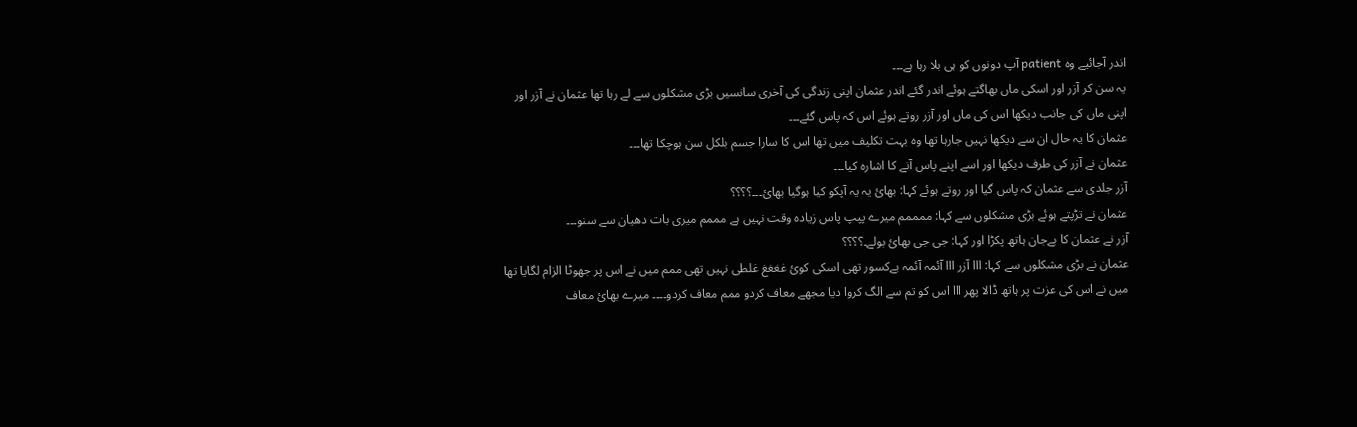اندر آجائیے وہ patient آپ دونوں کو ہی بلا رہا ہے۔۔۔
یہ سن کر آزر اور اسکی ماں بھاگتے ہوئے اندر گئے اندر عثمان اپنی زندگی کی آخری سانسیں بڑی مشکلوں سے لے رہا تھا عثمان نے آزر اور اپنی ماں کی جانب دیکھا اس کی ماں اور آزر روتے ہوئے اس کہ پاس گئے۔۔۔
عثمان کا یہ حال ان سے دیکھا نہیں جارہا تھا وہ بہت تکلیف میں تھا اس کا سارا جسم بلکل سن ہوچکا تھا۔۔۔
عثمان نے آزر کی طرف دیکھا اور اسے اپنے پاس آنے کا اشارہ کیا۔۔۔
آزر جلدی سے عثمان کہ پاس گیا اور روتے ہوئے کہا: بھائ یہ یہ آپکو کیا ہوگیا بھائ۔۔۔؟؟؟؟
عثمان نے تڑپتے ہوئے بڑی مشکلوں سے کہا: ممممم میرے پپپ پاس زیادہ وقت نہیں ہے مممم میری بات دھیان سے سنو۔۔۔
آزر نے عثمان کا بےجان ہاتھ پکڑا اور کہا: جی جی بھائ بولے۔؟؟؟؟
عثمان نے بڑی مشکلوں سے کہا: ااا آزر ااا آئمہ آئمہ بےکسور تھی اسکی کوئ غغغغ غلطی نہیں تھی ممم میں نے اس پر جھوٹا الزام لگایا تھا میں نے اس کی عزت پر ہاتھ ڈالا پھر ااا اس کو تم سے الگ کروا دیا مجھے معاف کردو ممم معاف کردو۔۔۔۔ میرے بھائ معاف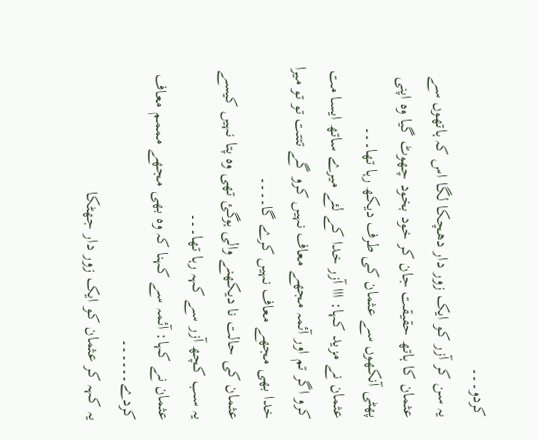کردو۔۔۔
یہ سن کر آزر کو ایک زور دار دھچکا لگا اس کہ ہاتھوں سے عثمان کا ہاتھ حقیقت جان کر خود بخود چھوٹ گیا وہ اپنی پھٹی آنکھوں سے عثمان کی طرف دیکھ رہا تھا۔۔۔
عثمان نے مزید کہا: ااا آزر خدا کے لئے میرے ساتھ ایسا مت کرو اگر تم اور آئمہ مجھے معاف نہیں کرو گے تتتت تو تو میرا خدا بھی مجھے معاف نہیں کرے گا۔۔۔۔
عثمان کی حالت نا دیکھنے والی ہوگئ تھی وہ پتا نہیں کیسے یہ سب کچھ آزر سے کہہ رہا تھا۔۔۔
عثمان نے کہا: آئمہ سے کہنا کہ وہ بھی مجھے مممم معاف کردے۔۔۔۔۔۔
یہ کہہ کر عثمان کو ایک زور دار جھٹکا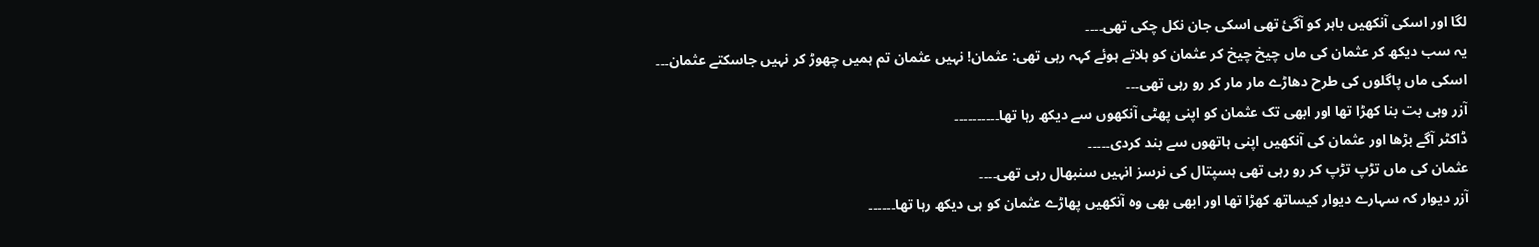لگا اور اسکی آنکھیں باہر کو آگئ تھی اسکی جان نکل چکی تھی۔۔۔۔
یہ سب دیکھ کر عثمان کی ماں چیخ چیخ کر عثمان کو ہلاتے ہوئے کہہ رہی تھی: عثمان! نہیں عثمان تم ہمیں چھوڑ کر نہیں جاسکتے عثمان۔۔۔
اسکی ماں پاگلوں کی طرح دھاڑے مار مار کر رو رہی تھی۔۔۔
آزر وہی بت بنا کھڑا تھا اور ابھی تک عثمان کو اپنی پھٹی آنکھوں سے دیکھ رہا تھا۔۔۔۔۔۔۔۔۔۔
ڈاکٹر آگے بڑھا اور عثمان کی آنکھیں اپنی ہاتھوں سے بند کردی۔۔۔۔۔
عثمان کی ماں تڑپ تڑپ کر رو رہی تھی ہسپتال کی نرسز انہیں سنبھال رہی تھی۔۔۔۔
آزر دیوار کہ سہارے دیوار کیساتھ کھڑا تھا اور ابھی بھی وہ آنکھیں پھاڑے عثمان کو ہی دیکھ رہا تھا۔۔۔۔۔۔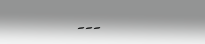۔۔۔